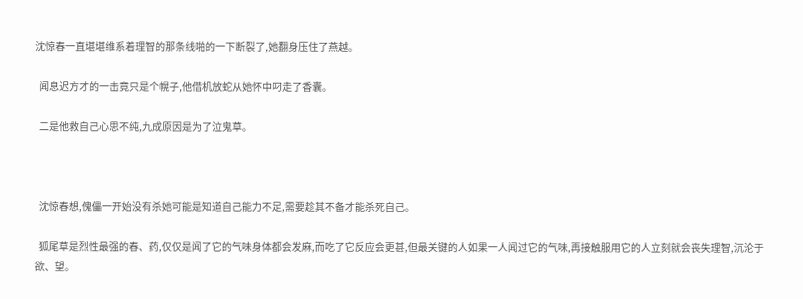沈惊春一直堪堪维系着理智的那条线啪的一下断裂了,她翻身压住了燕越。

  闻息迟方才的一击竟只是个幌子,他借机放蛇从她怀中叼走了香囊。

  二是他救自己心思不纯,九成原因是为了泣鬼草。



  沈惊春想,傀儡一开始没有杀她可能是知道自己能力不足,需要趁其不备才能杀死自己。

  狐尾草是烈性最强的春、药,仅仅是闻了它的气味身体都会发麻,而吃了它反应会更甚,但最关键的人如果一人闻过它的气味,再接触服用它的人立刻就会丧失理智,沉沦于欲、望。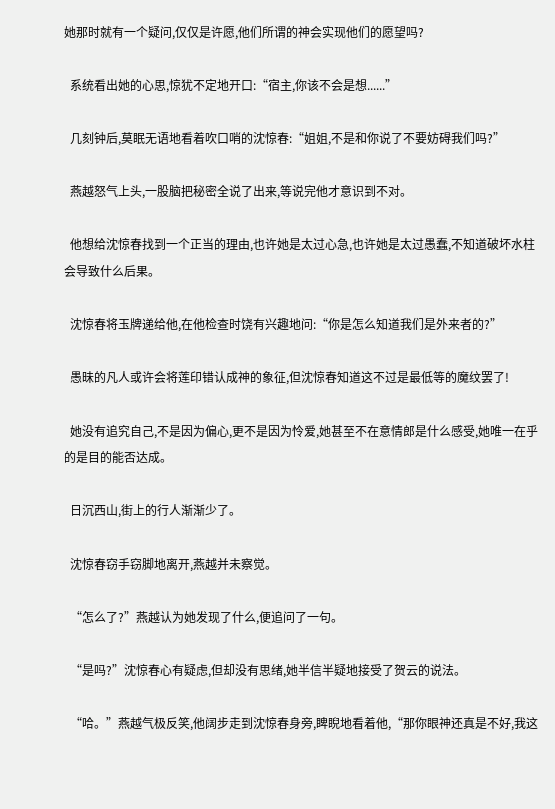她那时就有一个疑问,仅仅是许愿,他们所谓的神会实现他们的愿望吗?

  系统看出她的心思,惊犹不定地开口:“宿主,你该不会是想......”

  几刻钟后,莫眠无语地看着吹口哨的沈惊春:“姐姐,不是和你说了不要妨碍我们吗?”

  燕越怒气上头,一股脑把秘密全说了出来,等说完他才意识到不对。

  他想给沈惊春找到一个正当的理由,也许她是太过心急,也许她是太过愚蠢,不知道破坏水柱会导致什么后果。

  沈惊春将玉牌递给他,在他检查时饶有兴趣地问:“你是怎么知道我们是外来者的?”

  愚昧的凡人或许会将莲印错认成神的象征,但沈惊春知道这不过是最低等的魔纹罢了!

  她没有追究自己,不是因为偏心,更不是因为怜爱,她甚至不在意情郎是什么感受,她唯一在乎的是目的能否达成。

  日沉西山,街上的行人渐渐少了。

  沈惊春窃手窃脚地离开,燕越并未察觉。

  “怎么了?”燕越认为她发现了什么,便追问了一句。

  “是吗?”沈惊春心有疑虑,但却没有思绪,她半信半疑地接受了贺云的说法。

  “哈。”燕越气极反笑,他阔步走到沈惊春身旁,睥睨地看着他,“那你眼神还真是不好,我这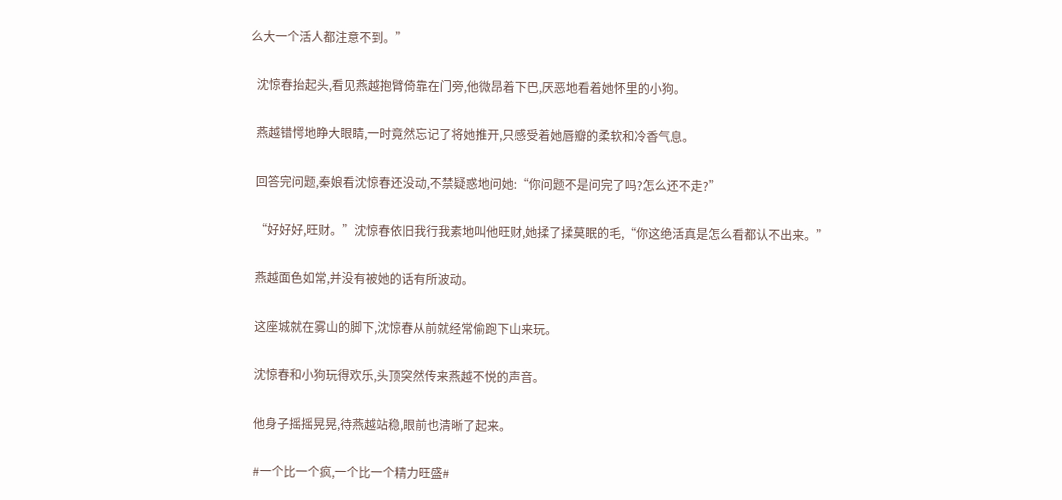么大一个活人都注意不到。”

  沈惊春抬起头,看见燕越抱臂倚靠在门旁,他微昂着下巴,厌恶地看着她怀里的小狗。

  燕越错愕地睁大眼睛,一时竟然忘记了将她推开,只感受着她唇瓣的柔软和冷香气息。

  回答完问题,秦娘看沈惊春还没动,不禁疑惑地问她:“你问题不是问完了吗?怎么还不走?”

  “好好好,旺财。”沈惊春依旧我行我素地叫他旺财,她揉了揉莫眠的毛,“你这绝活真是怎么看都认不出来。”

  燕越面色如常,并没有被她的话有所波动。

  这座城就在雾山的脚下,沈惊春从前就经常偷跑下山来玩。

  沈惊春和小狗玩得欢乐,头顶突然传来燕越不悦的声音。

  他身子摇摇晃晃,待燕越站稳,眼前也清晰了起来。

  #一个比一个疯,一个比一个精力旺盛#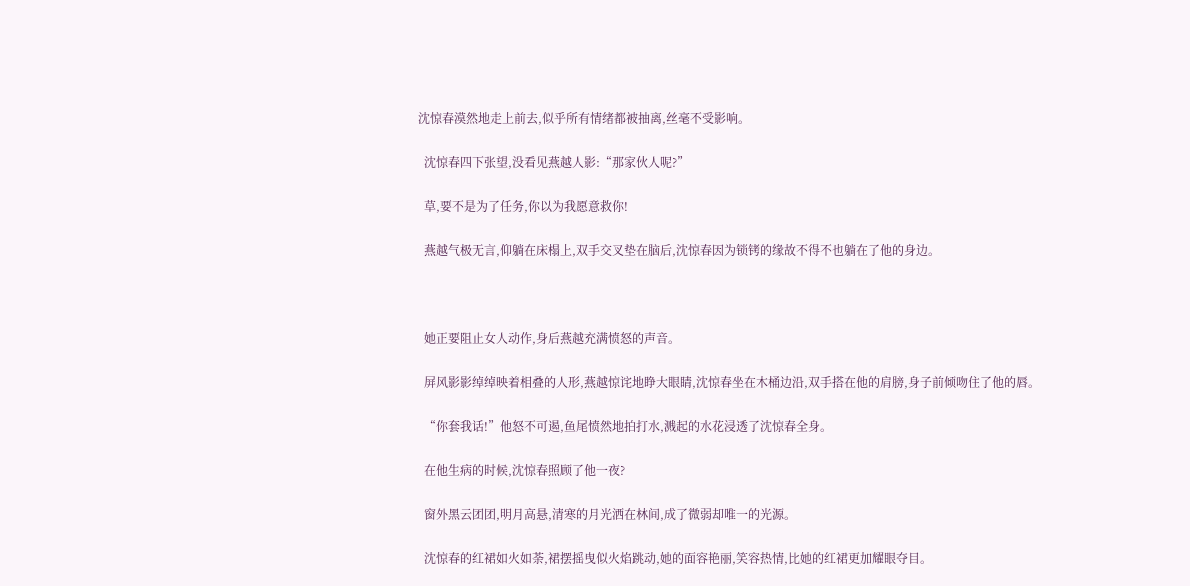沈惊春漠然地走上前去,似乎所有情绪都被抽离,丝毫不受影响。

  沈惊春四下张望,没看见燕越人影:“那家伙人呢?”

  草,要不是为了任务,你以为我愿意救你!

  燕越气极无言,仰躺在床榻上,双手交叉垫在脑后,沈惊春因为锁铐的缘故不得不也躺在了他的身边。



  她正要阻止女人动作,身后燕越充满愤怒的声音。

  屏风影影绰绰映着相叠的人形,燕越惊诧地睁大眼睛,沈惊春坐在木桶边沿,双手搭在他的肩膀,身子前倾吻住了他的唇。

  “你套我话!”他怒不可遏,鱼尾愤然地拍打水,溅起的水花浸透了沈惊春全身。

  在他生病的时候,沈惊春照顾了他一夜?

  窗外黑云团团,明月高悬,清寒的月光洒在林间,成了微弱却唯一的光源。

  沈惊春的红裙如火如荼,裙摆摇曳似火焰跳动,她的面容艳丽,笑容热情,比她的红裙更加耀眼夺目。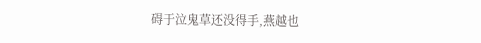碍于泣鬼草还没得手,燕越也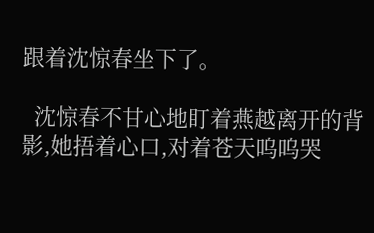跟着沈惊春坐下了。

  沈惊春不甘心地盯着燕越离开的背影,她捂着心口,对着苍天呜呜哭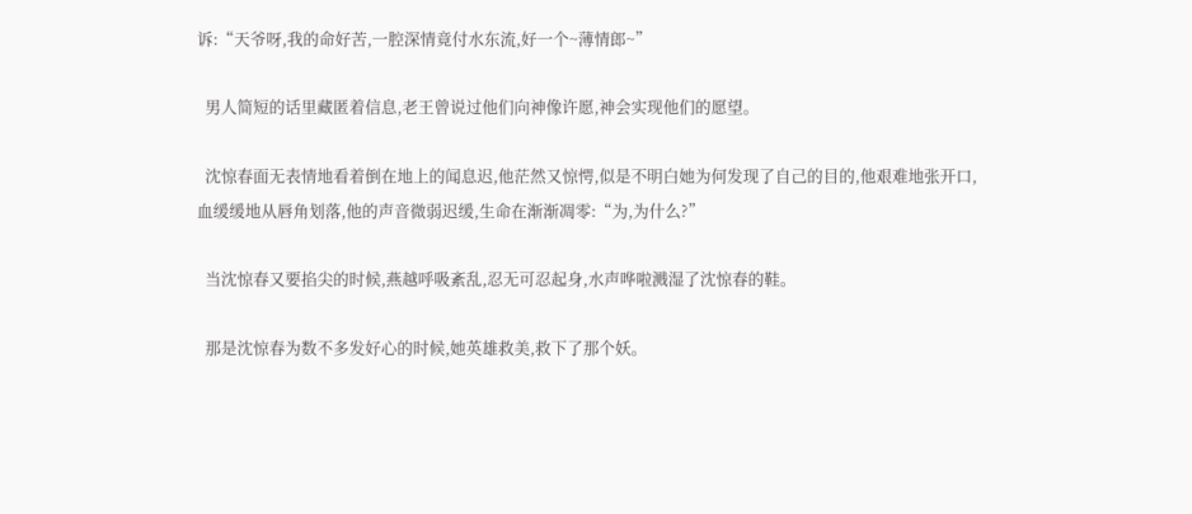诉:“天爷呀,我的命好苦,一腔深情竟付水东流,好一个~薄情郎~”

  男人简短的话里藏匿着信息,老王曾说过他们向神像许愿,神会实现他们的愿望。

  沈惊春面无表情地看着倒在地上的闻息迟,他茫然又惊愕,似是不明白她为何发现了自己的目的,他艰难地张开口,血缓缓地从唇角划落,他的声音微弱迟缓,生命在渐渐凋零:“为,为什么?”

  当沈惊春又要掐尖的时候,燕越呼吸紊乱,忍无可忍起身,水声哗啦溅湿了沈惊春的鞋。

  那是沈惊春为数不多发好心的时候,她英雄救美,救下了那个妖。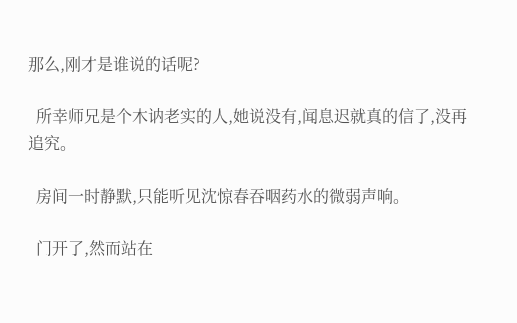那么,刚才是谁说的话呢?

  所幸师兄是个木讷老实的人,她说没有,闻息迟就真的信了,没再追究。

  房间一时静默,只能听见沈惊春吞咽药水的微弱声响。

  门开了,然而站在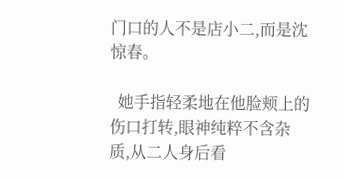门口的人不是店小二,而是沈惊春。

  她手指轻柔地在他脸颊上的伤口打转,眼神纯粹不含杂质,从二人身后看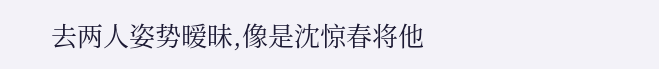去两人姿势暧昧,像是沈惊春将他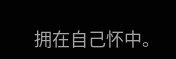拥在自己怀中。